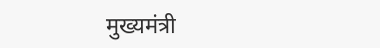मुख्यमंत्री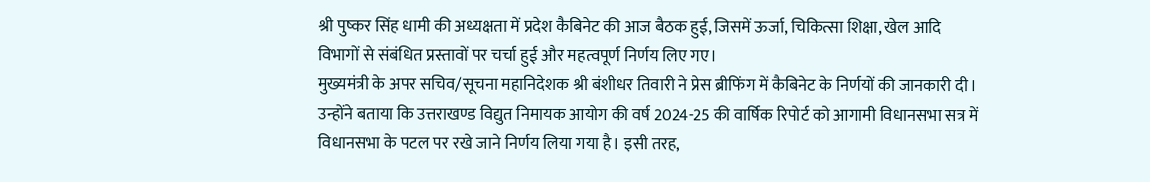श्री पुष्कर सिंह धामी की अध्यक्षता में प्रदेश कैबिनेट की आज बैठक हुई, जिसमें ऊर्जा, चिकित्सा शिक्षा, खेल आदि विभागों से संबंधित प्रस्तावों पर चर्चा हुई और महत्वपूर्ण निर्णय लिए गए।
मुख्यमंत्री के अपर सचिव/सूचना महानिदेशक श्री बंशीधर तिवारी ने प्रेस ब्रीफिंग में कैबिनेट के निर्णयों की जानकारी दी। उन्होंने बताया कि उत्तराखण्ड विद्युत निमायक आयोग की वर्ष 2024-25 की वार्षिक रिपोर्ट को आगामी विधानसभा सत्र में विधानसभा के पटल पर रखे जाने निर्णय लिया गया है। इसी तरह,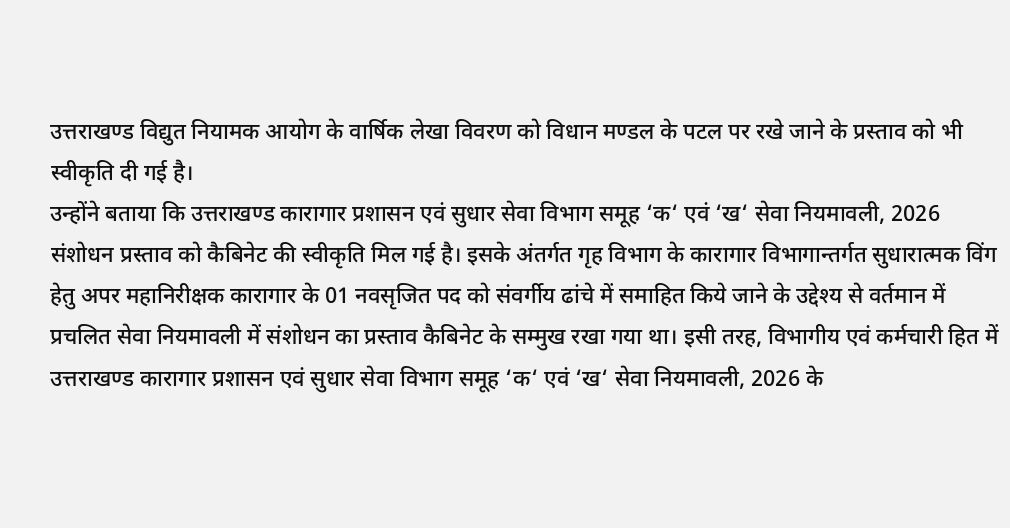उत्तराखण्ड विद्युत नियामक आयोग के वार्षिक लेखा विवरण को विधान मण्डल के पटल पर रखे जाने के प्रस्ताव को भी स्वीकृति दी गई है।
उन्होंने बताया कि उत्तराखण्ड कारागार प्रशासन एवं सुधार सेवा विभाग समूह ‘क‘ एवं ‘ख‘ सेवा नियमावली, 2026 संशोधन प्रस्ताव को कैबिनेट की स्वीकृति मिल गई है। इसके अंतर्गत गृह विभाग के कारागार विभागान्तर्गत सुधारात्मक विंग हेतु अपर महानिरीक्षक कारागार के 01 नवसृजित पद को संवर्गीय ढांचे में समाहित किये जाने के उद्देश्य से वर्तमान में प्रचलित सेवा नियमावली में संशोधन का प्रस्ताव कैबिनेट के सम्मुख रखा गया था। इसी तरह, विभागीय एवं कर्मचारी हित में उत्तराखण्ड कारागार प्रशासन एवं सुधार सेवा विभाग समूह ‘क‘ एवं ‘ख‘ सेवा नियमावली, 2026 के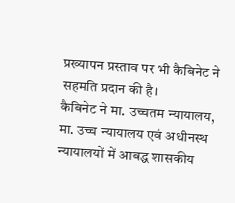प्रख्यापन प्रस्ताव पर भी कैबिनेट ने सहमति प्रदान की है।
कैबिनेट ने मा. उच्चतम न्यायालय, मा. उच्च न्यायालय एवं अधीनस्थ न्यायालयों में आबद्ध शासकीय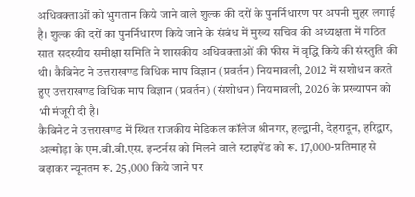अधिवक्ताओं को भुगतान किये जाने वाले शुल्क की दरों के पुनर्निधारण पर अपनी मुहर लगाई है। शुल्क की दरों का पुनर्निधारण किये जाने के संबंध में मुख्य सचिव की अध्यक्षता में गठित सात सदस्यीय समीक्षा समिति ने शासकीय अधिवक्ताओं की फीस में वृद्धि किये की संस्तुति की थी। कैबिनेट ने उत्तराखण्ड विधिक माप विज्ञान (प्रवर्तन) नियमावली, 2012 में सशोधन करते हुए उत्तराखण्ड विधिक माप विज्ञान (प्रवर्तन) (संशोधन) नियमावली, 2026 के प्रख्यापन को भी मंजूरी दी है।
कैबिनेट ने उत्तराखण्ड में स्थित राजकीय मेडिकल कॉलेज श्रीनगर, हल्द्वानी, देहरादून, हरिद्वार, अल्मोड़ा के एम.बी.बी.एस. इन्टर्नस को मिलने वाले स्टाइपेंड को रू. 17,000-प्रतिमाह से बढ़ाकर न्यूनतम रू. 25,000 किये जाने पर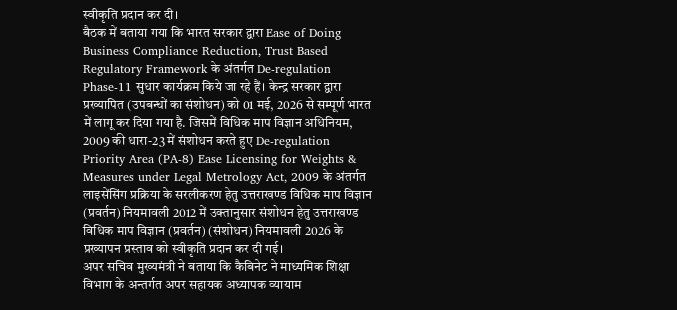स्वीकृति प्रदान कर दी।
बैठक में बताया गया कि भारत सरकार द्वारा Ease of Doing Business Compliance Reduction, Trust Based Regulatory Framework के अंतर्गत De-regulation Phase-11 सुधार कार्यक्रम किये जा रहे हैं। केन्द्र सरकार द्वारा प्रख्यापित (उपबन्धों का संशोधन) को 01 मई, 2026 से सम्पूर्ण भारत में लागू कर दिया गया है. जिसमें विधिक माप विज्ञान अधिनियम, 2009 की धारा-23 में संशोधन करते हुए De-regulation Priority Area (PA-8) Ease Licensing for Weights & Measures under Legal Metrology Act, 2009 के अंतर्गत लाइसेंसिंग प्रक्रिया के सरलीकरण हेतु उत्तराखण्ड विधिक माप विज्ञान (प्रवर्तन) नियमावली 2012 में उक्तानुसार संशोधन हेतु उत्तराखण्ड विधिक माप विज्ञान (प्रवर्तन) (संशोधन) नियमावली 2026 के प्रख्यापन प्रस्ताव को स्वीकृति प्रदान कर दी गई।
अपर सचिव मुख्यमंत्री ने बताया कि कैबिनेट ने माध्यमिक शिक्षा विभाग के अन्तर्गत अपर सहायक अध्यापक व्यायाम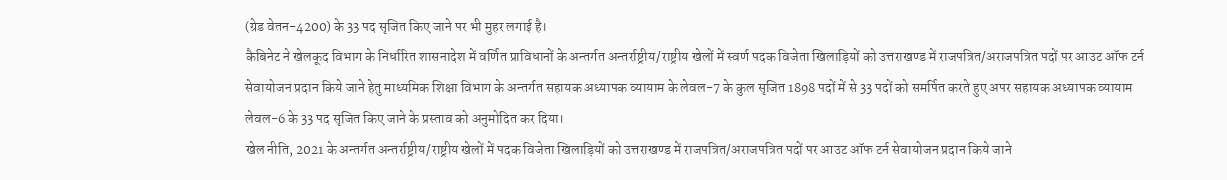(ग्रेड वेतन-4200) के 33 पद सृजित किए जाने पर भी मुहर लगाई है।
कैबिनेट ने खेलकूद विभाग के निर्धारित शासनादेश में वर्णित प्राविधानों के अन्तर्गत अन्तर्राष्ट्रीय/राष्ट्रीय खेलों में स्वर्ण पदक विजेता खिलाड़ियों को उत्तराखण्ड में राजपत्रित/अराजपत्रित पदों पर आउट ऑफ टर्न सेवायोजन प्रदान किये जाने हेतु माध्यमिक शिक्षा विभाग के अन्तर्गत सहायक अध्यापक व्यायाम के लेवल-7 के कुल सृजित 1898 पदों में से 33 पदों को समर्पित करते हुए अपर सहायक अध्यापक व्यायाम लेवल-6 के 33 पद सृजित किए जाने के प्रस्ताव को अनुमोदित कर दिया।
खेल नीति, 2021 के अन्तर्गत अन्तर्राष्ट्रीय/राष्ट्रीय खेलों में पदक विजेता खिलाड़ियों को उत्तराखण्ड में राजपत्रित/अराजपत्रित पदों पर आउट ऑफ टर्न सेवायोजन प्रदान किये जाने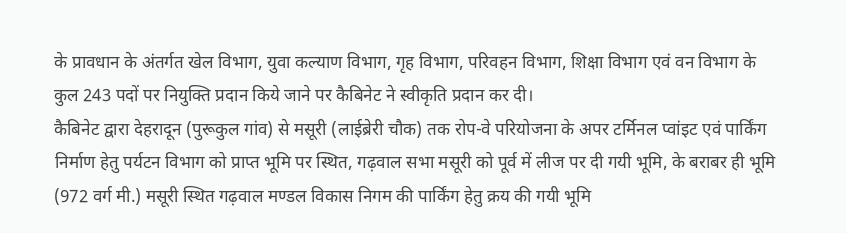के प्रावधान के अंतर्गत खेल विभाग, युवा कल्याण विभाग, गृह विभाग, परिवहन विभाग, शिक्षा विभाग एवं वन विभाग के कुल 243 पदों पर नियुक्ति प्रदान किये जाने पर कैबिनेट ने स्वीकृति प्रदान कर दी।
कैबिनेट द्वारा देहरादून (पुरूकुल गांव) से मसूरी (लाईब्रेरी चौक) तक रोप-वे परियोजना के अपर टर्मिनल प्वांइट एवं पार्किंग निर्माण हेतु पर्यटन विभाग को प्राप्त भूमि पर स्थित, गढ़वाल सभा मसूरी को पूर्व में लीज पर दी गयी भूमि, के बराबर ही भूमि (972 वर्ग मी.) मसूरी स्थित गढ़वाल मण्डल विकास निगम की पार्किंग हेतु क्रय की गयी भूमि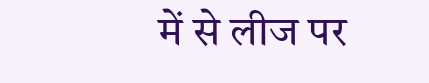में से लीज पर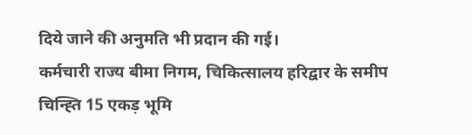दिये जाने की अनुमति भी प्रदान की गई।
कर्मचारी राज्य बीमा निगम, चिकित्सालय हरिद्वार के समीप चिन्ह्ति 15 एकड़ भूमि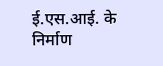ई.एस.आई. के निर्माण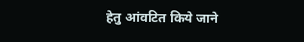हेतु आंवटित किये जाने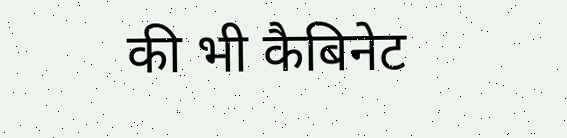की भी कैबिनेट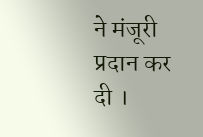ने मंजूरी प्रदान कर दी ।